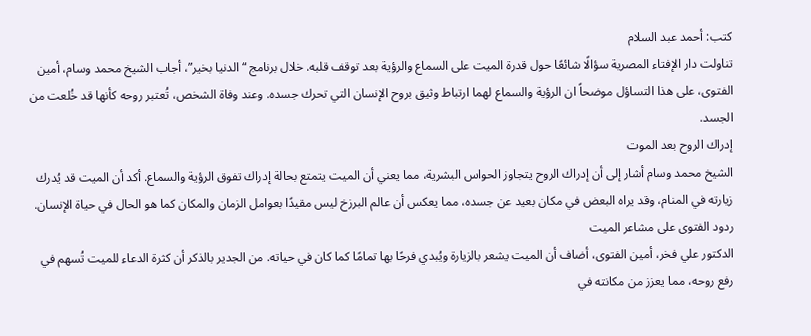كتب: أحمد عبد السلام
تناولت دار الإفتاء المصرية سؤالًا شائعًا حول قدرة الميت على السماع والرؤية بعد توقف قلبه. خلال برنامج “الدنيا بخير”، أجاب الشيخ محمد وسام، أمين الفتوى، على هذا التساؤل موضحاً ان الرؤية والسماع لهما ارتباط وثيق بروح الإنسان التي تحرك جسده. وعند وفاة الشخص، تُعتبر روحه كأنها قد خُلعت من الجسد.
إدراك الروح بعد الموت
الشيخ محمد وسام أشار إلى أن إدراك الروح يتجاوز الحواس البشرية، مما يعني أن الميت يتمتع بحالة إدراك تفوق الرؤية والسماع. أكد أن الميت قد يُدرك زيارته في المنام، وقد يراه البعض في مكان بعيد عن جسده، مما يعكس أن عالم البرزخ ليس مقيدًا بعوامل الزمان والمكان كما هو الحال في حياة الإنسان.
ردود الفتوى على مشاعر الميت
الدكتور علي فخر، أمين الفتوى، أضاف أن الميت يشعر بالزيارة ويُبدي فرحًا بها تمامًا كما كان في حياته. من الجدير بالذكر أن كثرة الدعاء للميت تُسهم في رفع روحه، مما يعزز من مكانته في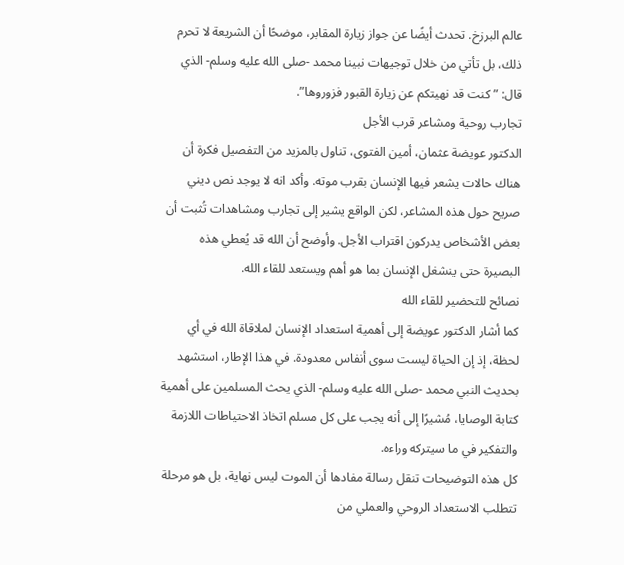عالم البرزخ. تحدث أيضًا عن جواز زيارة المقابر، موضحًا أن الشريعة لا تحرم ذلك، بل تأتي من خلال توجيهات نبينا محمد -صلى الله عليه وسلم- الذي قال: ” كنت قد نهيتكم عن زيارة القبور فزوروها”.
تجارب روحية ومشاعر قرب الأجل
الدكتور عويضة عثمان، أمين الفتوى، تناول بالمزيد من التفصيل فكرة أن هناك حالات يشعر فيها الإنسان بقرب موته. وأكد انه لا يوجد نص ديني صريح حول هذه المشاعر، لكن الواقع يشير إلى تجارب ومشاهدات تُثبت أن بعض الأشخاص يدركون اقتراب الأجل. وأوضح أن الله قد يُعطي هذه البصيرة حتى ينشغل الإنسان بما هو أهم ويستعد للقاء الله.
نصائح للتحضير للقاء الله
كما أشار الدكتور عويضة إلى أهمية استعداد الإنسان لملاقاة الله في أي لحظة، إذ إن الحياة ليست سوى أنفاس معدودة. في هذا الإطار، استشهد بحديث النبي محمد -صلى الله عليه وسلم- الذي يحث المسلمين على أهمية كتابة الوصايا، مُشيرًا إلى أنه يجب على كل مسلم اتخاذ الاحتياطات اللازمة والتفكير في ما سيتركه وراءه.
كل هذه التوضيحات تنقل رسالة مفادها أن الموت ليس نهاية، بل هو مرحلة تتطلب الاستعداد الروحي والعملي من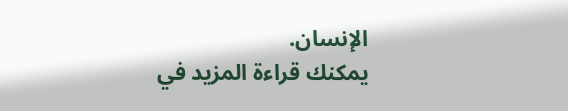الإنسان.
يمكنك قراءة المزيد في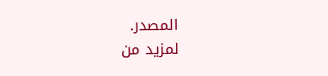المصدر.
لمزيد من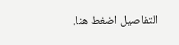التفاصيل اضغط هنا.